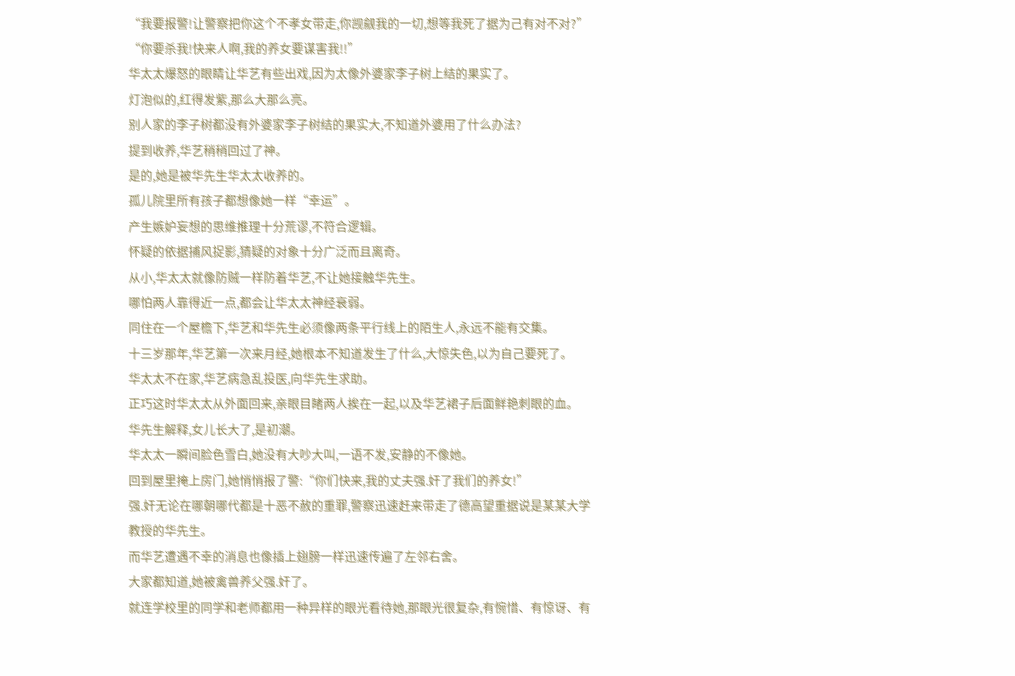“我要报警!让警察把你这个不孝女带走,你觊觎我的一切,想等我死了据为己有对不对?”
“你要杀我!快来人啊,我的养女要谋害我!!”
华太太爆怒的眼睛让华艺有些出戏,因为太像外婆家李子树上结的果实了。
灯泡似的,红得发紫,那么大那么亮。
别人家的李子树都没有外婆家李子树结的果实大,不知道外婆用了什么办法?
提到收养,华艺稍稍回过了神。
是的,她是被华先生华太太收养的。
孤儿院里所有孩子都想像她一样“幸运”。
产生嫉妒妄想的思维推理十分荒谬,不符合逻辑。
怀疑的依据捕风捉影,猜疑的对象十分广泛而且离奇。
从小,华太太就像防贼一样防着华艺,不让她接触华先生。
哪怕两人靠得近一点,都会让华太太神经衰弱。
同住在一个屋檐下,华艺和华先生必须像两条平行线上的陌生人,永远不能有交集。
十三岁那年,华艺第一次来月经,她根本不知道发生了什么,大惊失色,以为自己要死了。
华太太不在家,华艺病急乱投医,向华先生求助。
正巧这时华太太从外面回来,亲眼目睹两人挨在一起,以及华艺裙子后面鲜艳刺眼的血。
华先生解释,女儿长大了,是初潮。
华太太一瞬间脸色雪白,她没有大吵大叫,一语不发,安静的不像她。
回到屋里掩上房门,她悄悄报了警:“你们快来,我的丈夫强.奸了我们的养女!”
强.奸无论在哪朝哪代都是十恶不赦的重罪,警察迅速赶来带走了德高望重据说是某某大学教授的华先生。
而华艺遭遇不幸的消息也像插上翅膀一样迅速传遍了左邻右舍。
大家都知道,她被禽兽养父强.奸了。
就连学校里的同学和老师都用一种异样的眼光看待她,那眼光很复杂,有惋惜、有惊讶、有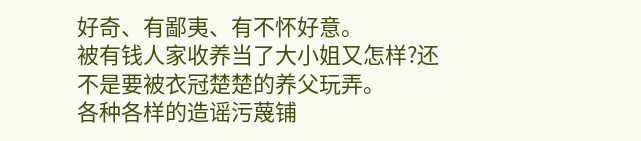好奇、有鄙夷、有不怀好意。
被有钱人家收养当了大小姐又怎样?还不是要被衣冠楚楚的养父玩弄。
各种各样的造谣污蔑铺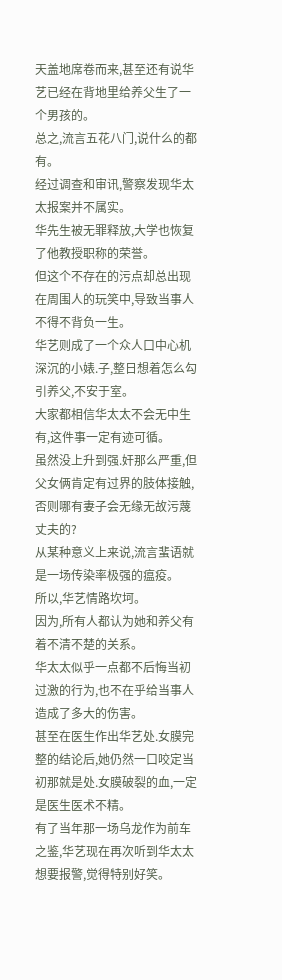天盖地席卷而来,甚至还有说华艺已经在背地里给养父生了一个男孩的。
总之,流言五花八门,说什么的都有。
经过调查和审讯,警察发现华太太报案并不属实。
华先生被无罪释放,大学也恢复了他教授职称的荣誉。
但这个不存在的污点却总出现在周围人的玩笑中,导致当事人不得不背负一生。
华艺则成了一个众人口中心机深沉的小婊.子,整日想着怎么勾引养父,不安于室。
大家都相信华太太不会无中生有,这件事一定有迹可循。
虽然没上升到强.奸那么严重,但父女俩肯定有过界的肢体接触,否则哪有妻子会无缘无故污蔑丈夫的?
从某种意义上来说,流言蜚语就是一场传染率极强的瘟疫。
所以,华艺情路坎坷。
因为,所有人都认为她和养父有着不清不楚的关系。
华太太似乎一点都不后悔当初过激的行为,也不在乎给当事人造成了多大的伤害。
甚至在医生作出华艺处.女膜完整的结论后,她仍然一口咬定当初那就是处.女膜破裂的血,一定是医生医术不精。
有了当年那一场乌龙作为前车之鉴,华艺现在再次听到华太太想要报警,觉得特别好笑。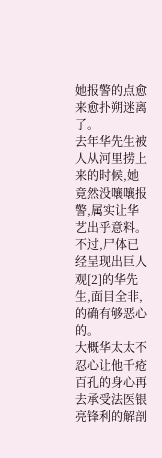她报警的点愈来愈扑朔迷离了。
去年华先生被人从河里捞上来的时候,她竟然没嚷嚷报警,属实让华艺出乎意料。
不过,尸体已经呈现出巨人观[2]的华先生,面目全非,的确有够恶心的。
大概华太太不忍心让他千疮百孔的身心再去承受法医银亮锋利的解剖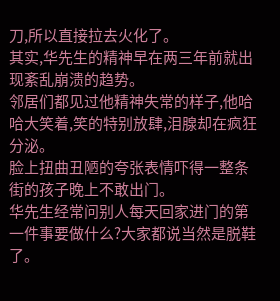刀,所以直接拉去火化了。
其实,华先生的精神早在两三年前就出现紊乱崩溃的趋势。
邻居们都见过他精神失常的样子,他哈哈大笑着,笑的特别放肆,泪腺却在疯狂分泌。
脸上扭曲丑陋的夸张表情吓得一整条街的孩子晚上不敢出门。
华先生经常问别人每天回家进门的第一件事要做什么?大家都说当然是脱鞋了。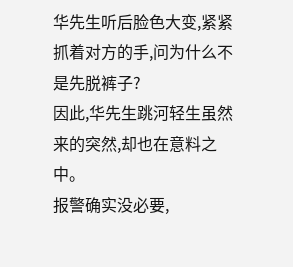华先生听后脸色大变,紧紧抓着对方的手,问为什么不是先脱裤子?
因此,华先生跳河轻生虽然来的突然,却也在意料之中。
报警确实没必要,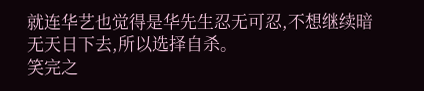就连华艺也觉得是华先生忍无可忍,不想继续暗无天日下去,所以选择自杀。
笑完之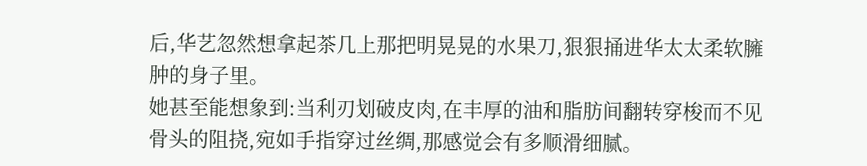后,华艺忽然想拿起茶几上那把明晃晃的水果刀,狠狠捅进华太太柔软臃肿的身子里。
她甚至能想象到:当利刃划破皮肉,在丰厚的油和脂肪间翻转穿梭而不见骨头的阻挠,宛如手指穿过丝绸,那感觉会有多顺滑细腻。